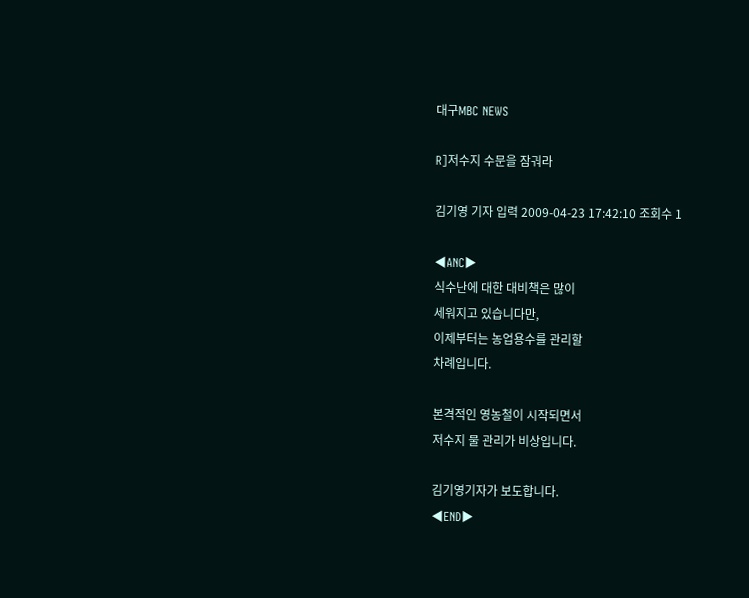대구MBC NEWS

R]저수지 수문을 잠궈라

김기영 기자 입력 2009-04-23 17:42:10 조회수 1

◀ANC▶
식수난에 대한 대비책은 많이
세워지고 있습니다만,
이제부터는 농업용수를 관리할
차례입니다.

본격적인 영농철이 시작되면서
저수지 물 관리가 비상입니다.

김기영기자가 보도합니다.
◀END▶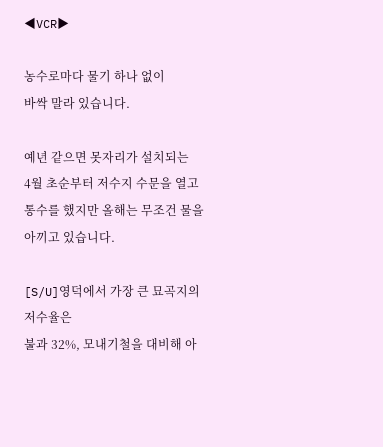◀VCR▶

농수로마다 물기 하나 없이
바싹 말라 있습니다.

예년 같으면 못자리가 설치되는
4월 초순부터 저수지 수문을 열고
통수를 했지만 올해는 무조건 물을
아끼고 있습니다.

[S/U]영덕에서 가장 큰 묘곡지의 저수율은
불과 32%, 모내기철을 대비해 아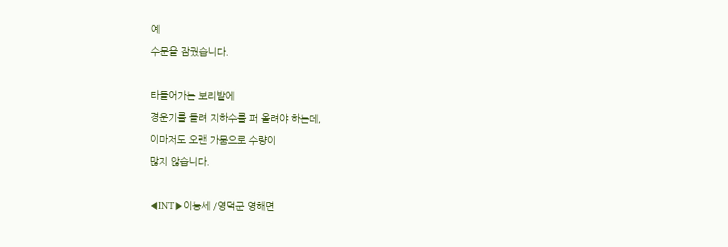예
수문을 잠궜습니다.

타들어가는 보리밭에
경운기를 돌려 지하수를 퍼 올려야 하는데,
이마저도 오랜 가뭄으로 수량이
많지 않습니다.

◀INT▶이능세 /영덕군 영해면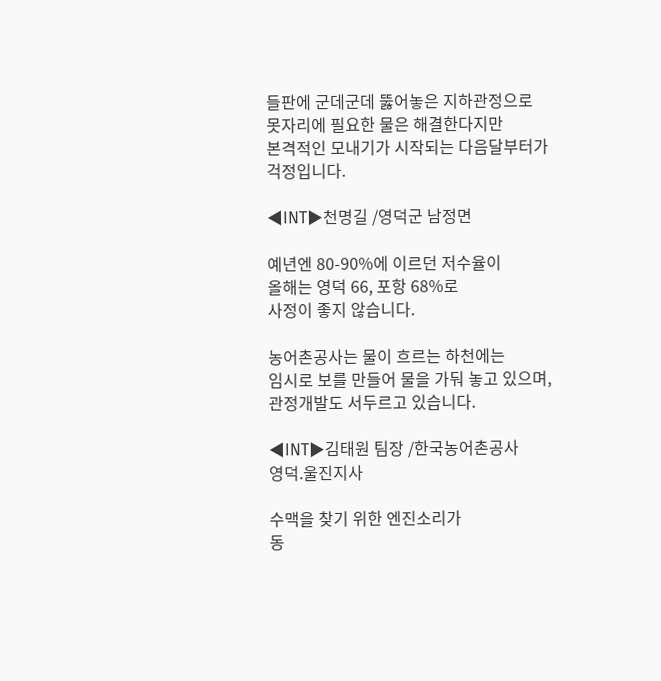들판에 군데군데 뚫어놓은 지하관정으로
못자리에 필요한 물은 해결한다지만
본격적인 모내기가 시작되는 다음달부터가
걱정입니다.

◀INT▶천명길 /영덕군 남정면

예년엔 80-90%에 이르던 저수율이
올해는 영덕 66, 포항 68%로
사정이 좋지 않습니다.

농어촌공사는 물이 흐르는 하천에는
임시로 보를 만들어 물을 가둬 놓고 있으며,
관정개발도 서두르고 있습니다.

◀INT▶김태원 팀장 /한국농어촌공사
영덕.울진지사

수맥을 찾기 위한 엔진소리가
동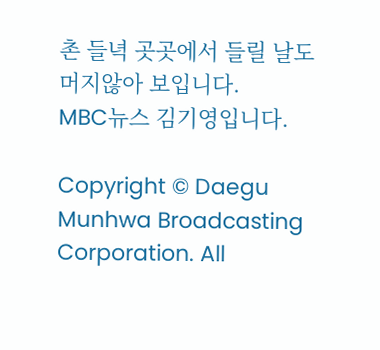촌 들녁 곳곳에서 들릴 날도
머지않아 보입니다.
MBC뉴스 김기영입니다.

Copyright © Daegu Munhwa Broadcasting Corporation. All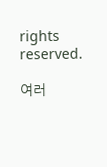rights reserved.

여러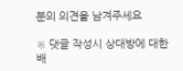분의 의견을 남겨주세요

※ 댓글 작성시 상대방에 대한 배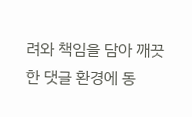려와 책임을 담아 깨끗한 댓글 환경에 동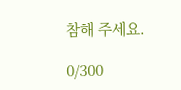참해 주세요.

0/300